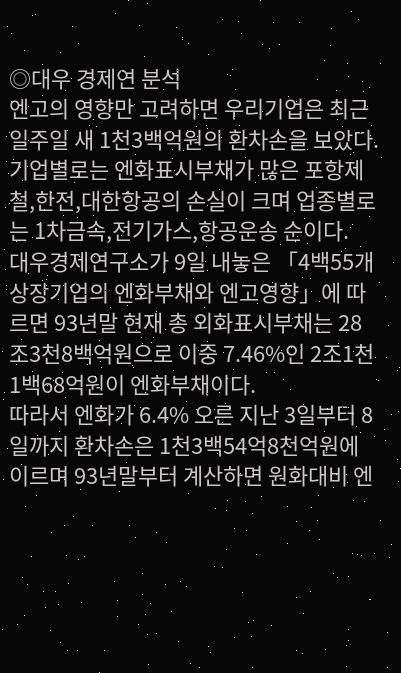◎대우 경제연 분석
엔고의 영향만 고려하면 우리기업은 최근 일주일 새 1천3백억원의 환차손을 보았다.
기업별로는 엔화표시부채가 많은 포항제철,한전,대한항공의 손실이 크며 업종별로는 1차금속,전기가스,항공운송 순이다.
대우경제연구소가 9일 내놓은 「4백55개 상장기업의 엔화부채와 엔고영향」에 따르면 93년말 현재 총 외화표시부채는 28조3천8백억원으로 이중 7.46%인 2조1천1백68억원이 엔화부채이다.
따라서 엔화가 6.4% 오른 지난 3일부터 8일까지 환차손은 1천3백54억8천억원에 이르며 93년말부터 계산하면 원화대비 엔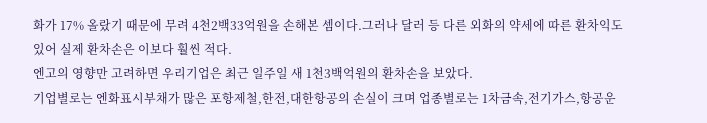화가 17% 올랐기 때문에 무려 4천2백33억원을 손해본 셈이다.그러나 달러 등 다른 외화의 약세에 따른 환차익도 있어 실제 환차손은 이보다 훨씬 적다.
엔고의 영향만 고려하면 우리기업은 최근 일주일 새 1천3백억원의 환차손을 보았다.
기업별로는 엔화표시부채가 많은 포항제철,한전,대한항공의 손실이 크며 업종별로는 1차금속,전기가스,항공운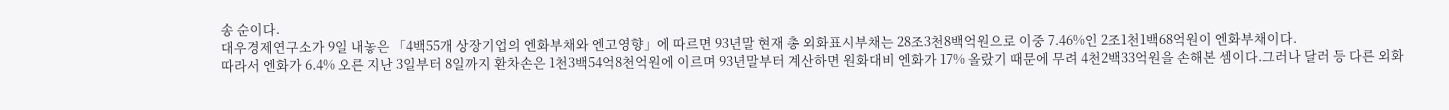송 순이다.
대우경제연구소가 9일 내놓은 「4백55개 상장기업의 엔화부채와 엔고영향」에 따르면 93년말 현재 총 외화표시부채는 28조3천8백억원으로 이중 7.46%인 2조1천1백68억원이 엔화부채이다.
따라서 엔화가 6.4% 오른 지난 3일부터 8일까지 환차손은 1천3백54억8천억원에 이르며 93년말부터 계산하면 원화대비 엔화가 17% 올랐기 때문에 무려 4천2백33억원을 손해본 셈이다.그러나 달러 등 다른 외화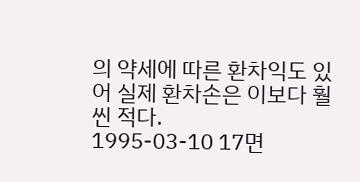의 약세에 따른 환차익도 있어 실제 환차손은 이보다 훨씬 적다.
1995-03-10 17면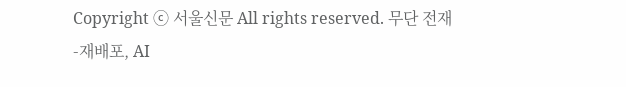Copyright ⓒ 서울신문 All rights reserved. 무단 전재-재배포, AI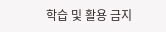학습 및 활용 금지